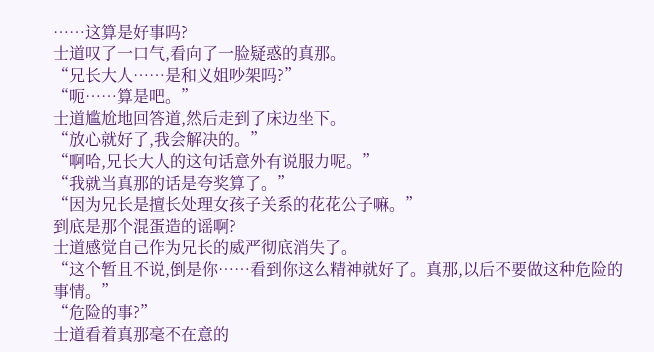……这算是好事吗?
士道叹了一口气,看向了一脸疑惑的真那。
“兄长大人……是和义姐吵架吗?”
“呃……算是吧。”
士道尴尬地回答道,然后走到了床边坐下。
“放心就好了,我会解决的。”
“啊哈,兄长大人的这句话意外有说服力呢。”
“我就当真那的话是夸奖算了。”
“因为兄长是擅长处理女孩子关系的花花公子嘛。”
到底是那个混蛋造的谣啊?
士道感觉自己作为兄长的威严彻底消失了。
“这个暂且不说,倒是你……看到你这么精神就好了。真那,以后不要做这种危险的事情。”
“危险的事?”
士道看着真那毫不在意的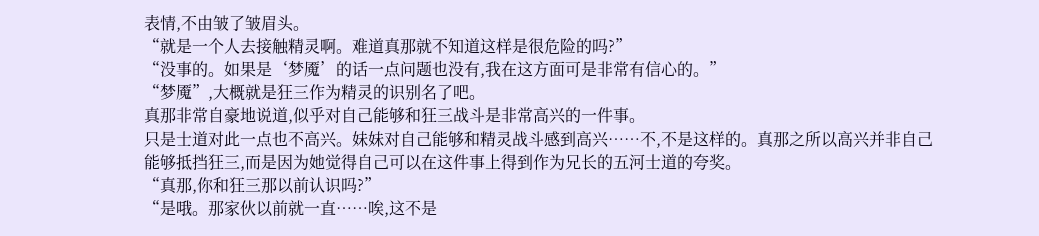表情,不由皱了皱眉头。
“就是一个人去接触精灵啊。难道真那就不知道这样是很危险的吗?”
“没事的。如果是‘梦魇’的话一点问题也没有,我在这方面可是非常有信心的。”
“梦魇”,大概就是狂三作为精灵的识别名了吧。
真那非常自豪地说道,似乎对自己能够和狂三战斗是非常高兴的一件事。
只是士道对此一点也不高兴。妹妹对自己能够和精灵战斗感到高兴……不,不是这样的。真那之所以高兴并非自己能够抵挡狂三,而是因为她觉得自己可以在这件事上得到作为兄长的五河士道的夸奖。
“真那,你和狂三那以前认识吗?”
“是哦。那家伙以前就一直……唉,这不是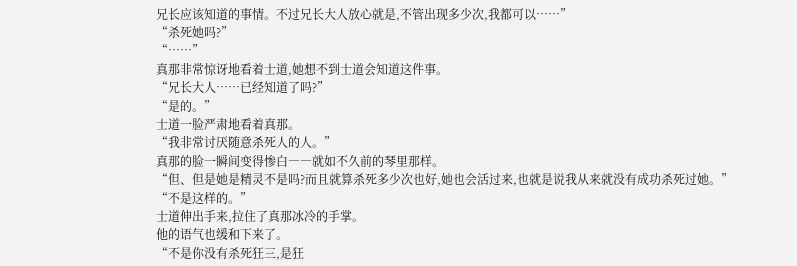兄长应该知道的事情。不过兄长大人放心就是,不管出现多少次,我都可以……”
“杀死她吗?”
“……”
真那非常惊讶地看着士道,她想不到士道会知道这件事。
“兄长大人……已经知道了吗?”
“是的。”
士道一脸严肃地看着真那。
“我非常讨厌随意杀死人的人。”
真那的脸一瞬间变得惨白――就如不久前的琴里那样。
“但、但是她是精灵不是吗?而且就算杀死多少次也好,她也会活过来,也就是说我从来就没有成功杀死过她。”
“不是这样的。”
士道伸出手来,拉住了真那冰冷的手掌。
他的语气也缓和下来了。
“不是你没有杀死狂三,是狂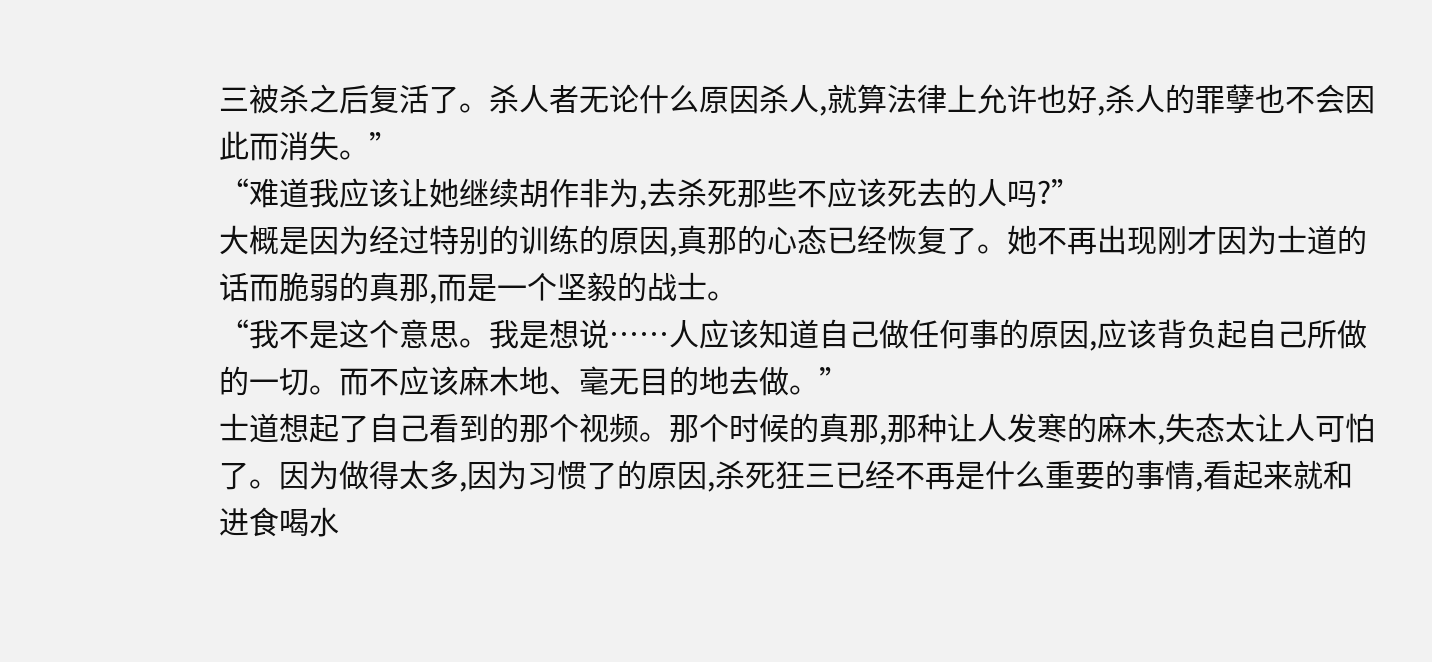三被杀之后复活了。杀人者无论什么原因杀人,就算法律上允许也好,杀人的罪孽也不会因此而消失。”
“难道我应该让她继续胡作非为,去杀死那些不应该死去的人吗?”
大概是因为经过特别的训练的原因,真那的心态已经恢复了。她不再出现刚才因为士道的话而脆弱的真那,而是一个坚毅的战士。
“我不是这个意思。我是想说……人应该知道自己做任何事的原因,应该背负起自己所做的一切。而不应该麻木地、毫无目的地去做。”
士道想起了自己看到的那个视频。那个时候的真那,那种让人发寒的麻木,失态太让人可怕了。因为做得太多,因为习惯了的原因,杀死狂三已经不再是什么重要的事情,看起来就和进食喝水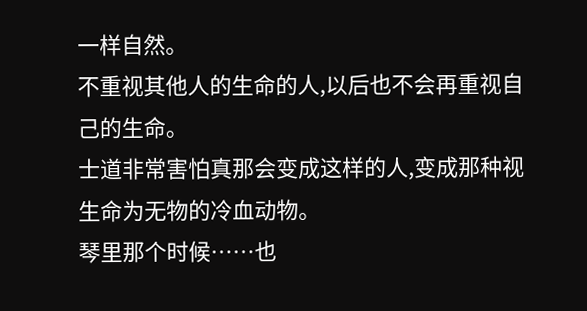一样自然。
不重视其他人的生命的人,以后也不会再重视自己的生命。
士道非常害怕真那会变成这样的人,变成那种视生命为无物的冷血动物。
琴里那个时候……也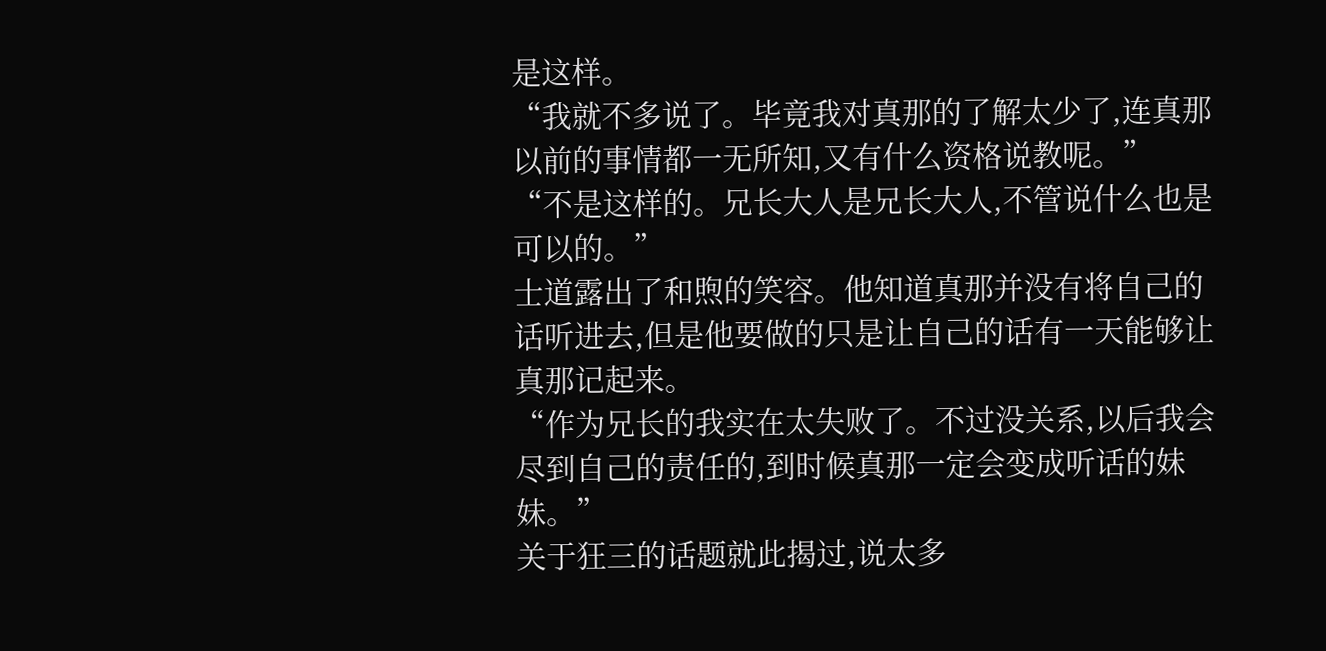是这样。
“我就不多说了。毕竟我对真那的了解太少了,连真那以前的事情都一无所知,又有什么资格说教呢。”
“不是这样的。兄长大人是兄长大人,不管说什么也是可以的。”
士道露出了和煦的笑容。他知道真那并没有将自己的话听进去,但是他要做的只是让自己的话有一天能够让真那记起来。
“作为兄长的我实在太失败了。不过没关系,以后我会尽到自己的责任的,到时候真那一定会变成听话的妹妹。”
关于狂三的话题就此揭过,说太多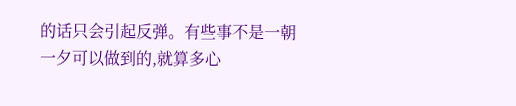的话只会引起反弹。有些事不是一朝一夕可以做到的,就算多心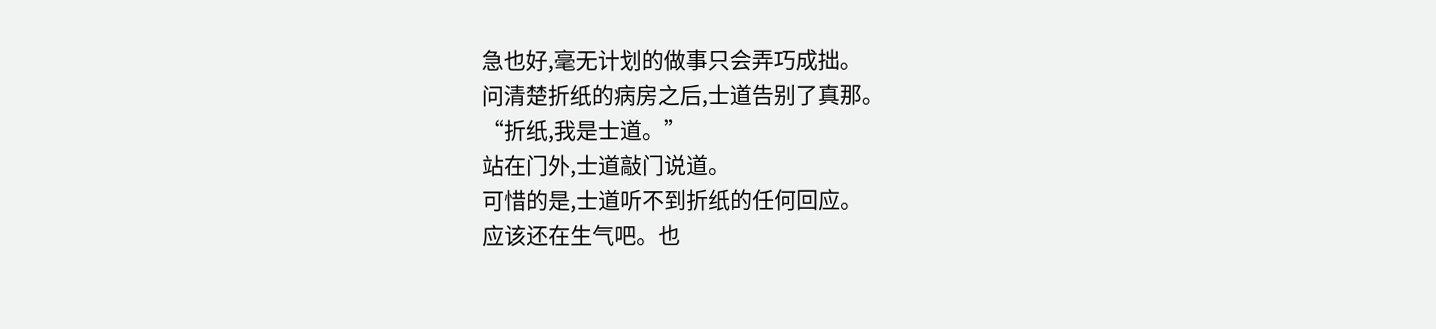急也好,毫无计划的做事只会弄巧成拙。
问清楚折纸的病房之后,士道告别了真那。
“折纸,我是士道。”
站在门外,士道敲门说道。
可惜的是,士道听不到折纸的任何回应。
应该还在生气吧。也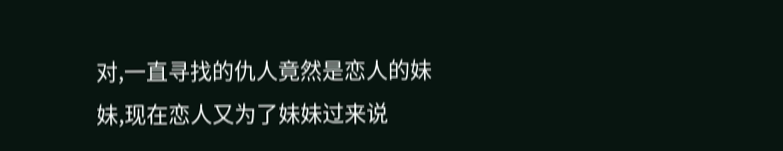对,一直寻找的仇人竟然是恋人的妹妹,现在恋人又为了妹妹过来说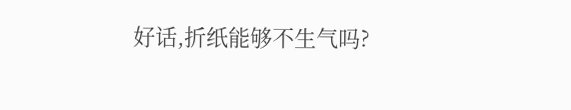好话,折纸能够不生气吗?